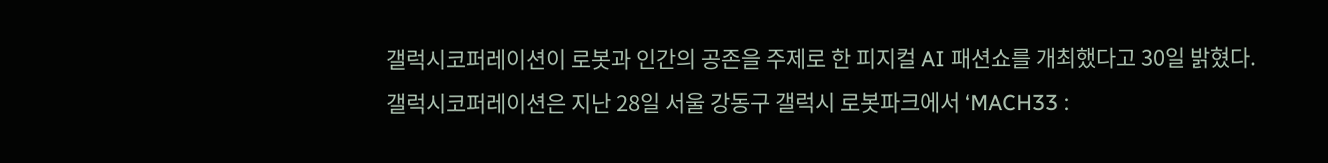갤럭시코퍼레이션이 로봇과 인간의 공존을 주제로 한 피지컬 AI 패션쇼를 개최했다고 30일 밝혔다.
갤럭시코퍼레이션은 지난 28일 서울 강동구 갤럭시 로봇파크에서 ‘MACH33 :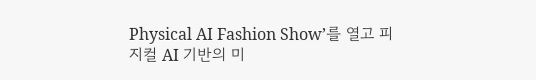Physical AI Fashion Show’를 열고 피지컬 AI 기반의 미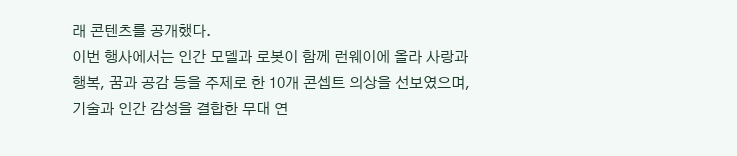래 콘텐츠를 공개했다.
이번 행사에서는 인간 모델과 로봇이 함께 런웨이에 올라 사랑과 행복, 꿈과 공감 등을 주제로 한 10개 콘셉트 의상을 선보였으며, 기술과 인간 감성을 결합한 무대 연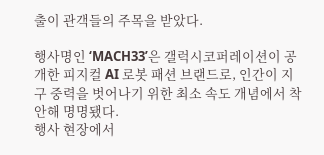출이 관객들의 주목을 받았다.

행사명인 ‘MACH33’은 갤럭시코퍼레이션이 공개한 피지컬 AI 로봇 패션 브랜드로, 인간이 지구 중력을 벗어나기 위한 최소 속도 개념에서 착안해 명명됐다.
행사 현장에서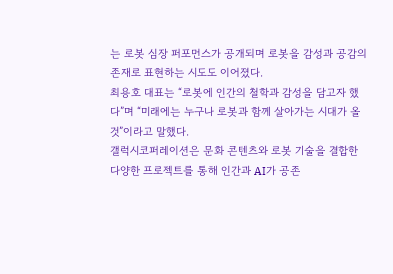는 로봇 심장 퍼포먼스가 공개되며 로봇을 감성과 공감의 존재로 표현하는 시도도 이어졌다.
최용호 대표는 “로봇에 인간의 철학과 감성을 담고자 했다”며 “미래에는 누구나 로봇과 함께 살아가는 시대가 올 것”이라고 말했다.
갤럭시코퍼레이션은 문화 콘텐츠와 로봇 기술을 결합한 다양한 프로젝트를 통해 인간과 AI가 공존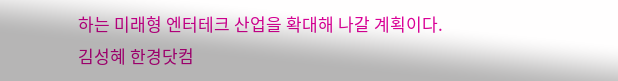하는 미래형 엔터테크 산업을 확대해 나갈 계획이다.
김성혜 한경닷컴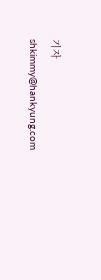기자 shkimmy@hankyung.com